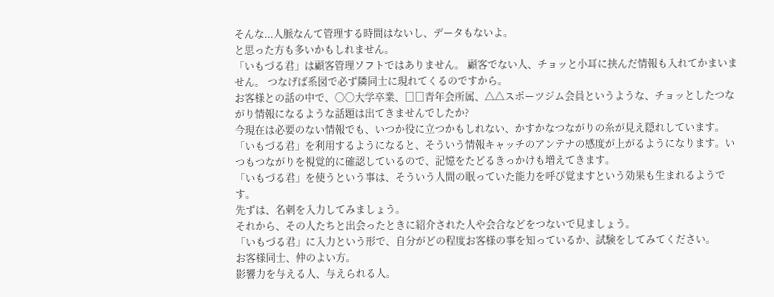そんな...人脈なんて管理する時間はないし、データもないよ。
と思った方も多いかもしれません。
「いもづる君」は顧客管理ソフトではありません。 顧客でない人、チョッと小耳に挟んだ情報も入れてかまいません。 つなげば系図で必ず隣同士に現れてくるのですから。
お客様との話の中で、○○大学卒業、□□青年会所属、△△スポーツジム会員というような、チョッとしたつながり情報になるような話題は出てきませんでしたか?
今現在は必要のない情報でも、いつか役に立つかもしれない、かすかなつながりの糸が見え隠れしています。
「いもづる君」を利用するようになると、そういう情報キャッチのアンテナの感度が上がるようになります。いつもつながりを視覚的に確認しているので、記憶をたどるきっかけも増えてきます。
「いもづる君」を使うという事は、そういう人間の眠っていた能力を呼び覚ますという効果も生まれるようです。
先ずは、名刺を入力してみましょう。
それから、その人たちと出会ったときに紹介された人や会合などをつないで見ましょう。
「いもづる君」に入力という形で、自分がどの程度お客様の事を知っているか、試験をしてみてください。
お客様同士、仲のよい方。
影響力を与える人、与えられる人。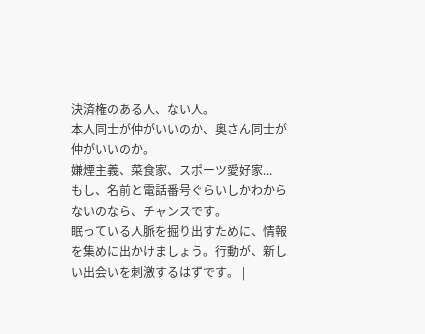決済権のある人、ない人。
本人同士が仲がいいのか、奥さん同士が仲がいいのか。
嫌煙主義、菜食家、スポーツ愛好家...
もし、名前と電話番号ぐらいしかわからないのなら、チャンスです。
眠っている人脈を掘り出すために、情報を集めに出かけましょう。行動が、新しい出会いを刺激するはずです。 |